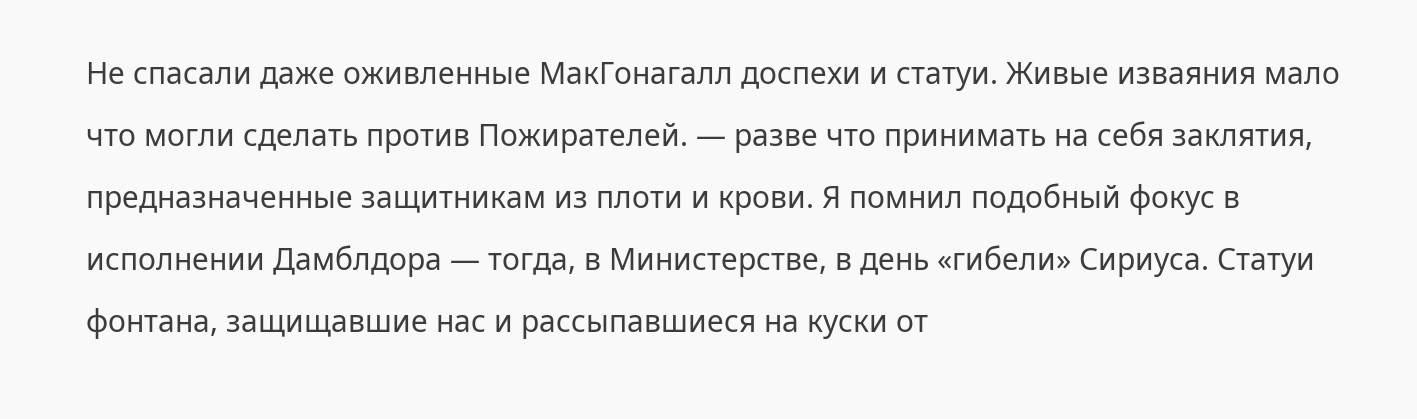Не спасали даже оживленные МакГонагалл доспехи и статуи. Живые изваяния мало что могли сделать против Пожирателей. — разве что принимать на себя заклятия, предназначенные защитникам из плоти и крови. Я помнил подобный фокус в исполнении Дамблдора — тогда, в Министерстве, в день «гибели» Сириуса. Статуи фонтана, защищавшие нас и рассыпавшиеся на куски от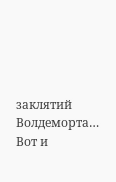заклятий Волдеморта… Вот и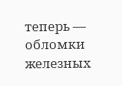теперь — обломки железных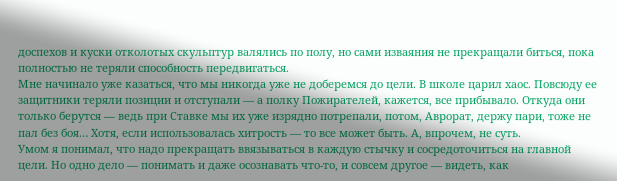доспехов и куски отколотых скульптур валялись по полу, но сами изваяния не прекращали биться, пока полностью не теряли способность передвигаться.
Мне начинало уже казаться, что мы никогда уже не доберемся до цели. В школе царил хаос. Повсюду ее защитники теряли позиции и отступали — а полку Пожирателей, кажется, все прибывало. Откуда они только берутся — ведь при Ставке мы их уже изрядно потрепали, потом, Аврорат, держу пари, тоже не пал без боя… Хотя, если использовалась хитрость — то все может быть. А, впрочем, не суть.
Умом я понимал, что надо прекращать ввязываться в каждую стычку и сосредоточиться на главной цели. Но одно дело — понимать и даже осознавать что-то, и совсем другое — видеть, как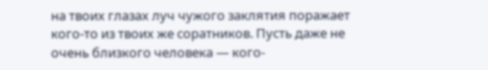на твоих глазах луч чужого заклятия поражает кого-то из твоих же соратников. Пусть даже не очень близкого человека — кого-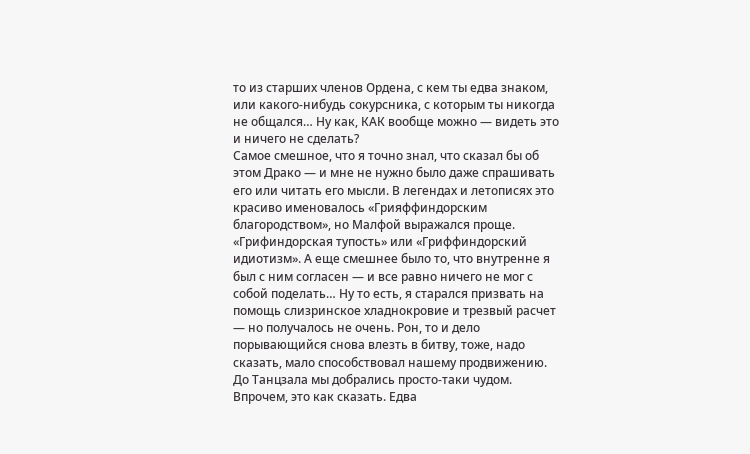то из старших членов Ордена, с кем ты едва знаком, или какого-нибудь сокурсника, с которым ты никогда не общался… Ну как, КАК вообще можно — видеть это и ничего не сделать?
Самое смешное, что я точно знал, что сказал бы об этом Драко — и мне не нужно было даже спрашивать его или читать его мысли. В легендах и летописях это красиво именовалось «Грияффиндорским благородством», но Малфой выражался проще. «Грифиндорская тупость» или «Гриффиндорский идиотизм». А еще смешнее было то, что внутренне я был с ним согласен — и все равно ничего не мог с собой поделать… Ну то есть, я старался призвать на помощь слизринское хладнокровие и трезвый расчет — но получалось не очень. Рон, то и дело порывающийся снова влезть в битву, тоже, надо сказать, мало способствовал нашему продвижению.
До Танцзала мы добрались просто-таки чудом. Впрочем, это как сказать. Едва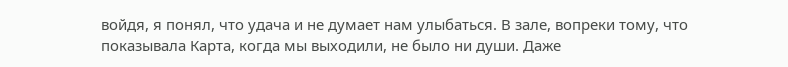войдя, я понял, что удача и не думает нам улыбаться. В зале, вопреки тому, что показывала Карта, когда мы выходили, не было ни души. Даже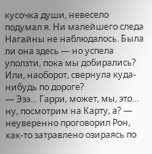кусочка души, невесело подумал я. Ни малейшего следа Нагайны не наблюдалось. Была ли она здесь — но успела уползти, пока мы добирались? Или, наоборот, свернула куда-нибудь по дороге?
— Эээ… Гарри, может, мы, это… ну, посмотрим на Карту, а? — неуверенно проговорил Рон, как-то затравлено озираясь по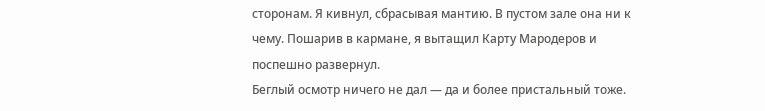сторонам. Я кивнул, сбрасывая мантию. В пустом зале она ни к чему. Пошарив в кармане, я вытащил Карту Мародеров и поспешно развернул.
Беглый осмотр ничего не дал — да и более пристальный тоже.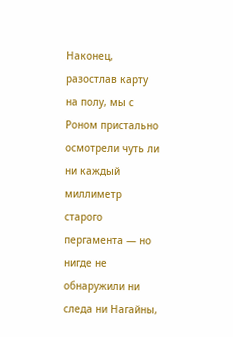Наконец, разостлав карту на полу, мы с Роном пристально осмотрели чуть ли ни каждый миллиметр старого пергамента — но нигде не обнаружили ни следа ни Нагайны,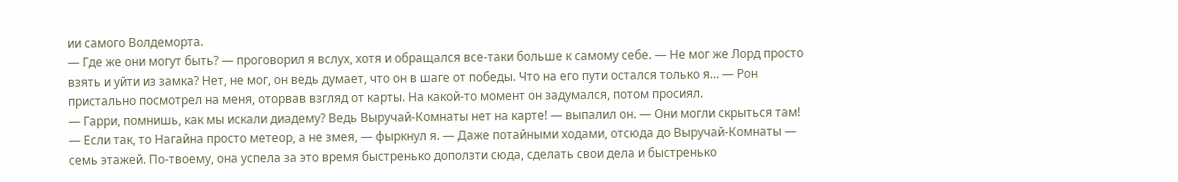ии самого Волдеморта.
— Где же они могут быть? — проговорил я вслух, хотя и обращался все-таки больше к самому себе. — Не мог же Лорд просто взять и уйти из замка? Нет, не мог, он ведь думает, что он в шаге от победы. Что на его пути остался только я… — Рон пристально посмотрел на меня, оторвав взгляд от карты. На какой-то момент он задумался, потом просиял.
— Гарри, помнишь, как мы искали диадему? Ведь Выручай-Комнаты нет на карте! — выпалил он. — Они могли скрыться там!
— Если так, то Нагайна просто метеор, а не змея, — фыркнул я. — Даже потайными ходами, отсюда до Выручай-Комнаты — семь этажей. По-твоему, она успела за это время быстренько доползти сюда, сделать свои дела и быстренько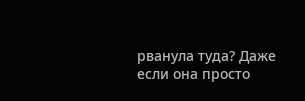рванула туда? Даже если она просто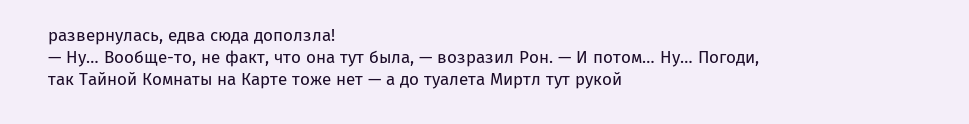развернулась, едва сюда доползла!
— Ну… Вообще-то, не факт, что она тут была, — возразил Рон. — И потом… Ну… Погоди, так Тайной Комнаты на Карте тоже нет — а до туалета Миртл тут рукой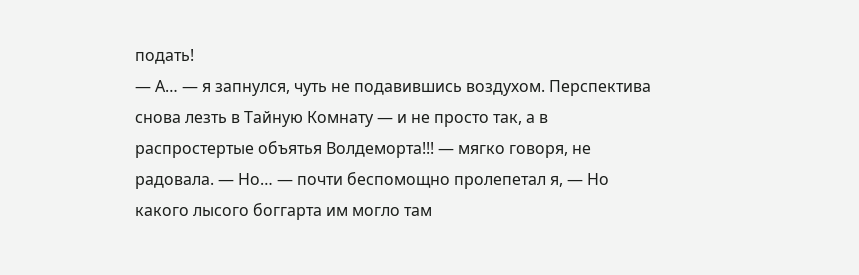подать!
— А… — я запнулся, чуть не подавившись воздухом. Перспектива снова лезть в Тайную Комнату — и не просто так, а в распростертые объятья Волдеморта!!! — мягко говоря, не радовала. — Но… — почти беспомощно пролепетал я, — Но какого лысого боггарта им могло там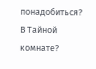понадобиться? В Тайной комнате?